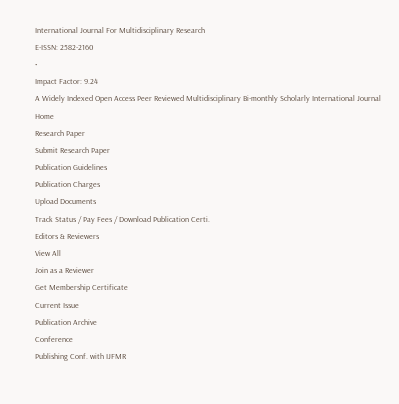International Journal For Multidisciplinary Research
E-ISSN: 2582-2160
•
Impact Factor: 9.24
A Widely Indexed Open Access Peer Reviewed Multidisciplinary Bi-monthly Scholarly International Journal
Home
Research Paper
Submit Research Paper
Publication Guidelines
Publication Charges
Upload Documents
Track Status / Pay Fees / Download Publication Certi.
Editors & Reviewers
View All
Join as a Reviewer
Get Membership Certificate
Current Issue
Publication Archive
Conference
Publishing Conf. with IJFMR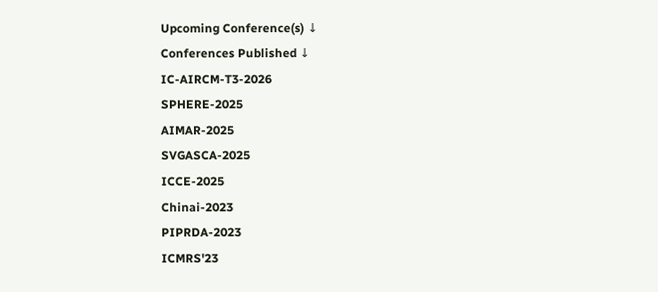Upcoming Conference(s) ↓
Conferences Published ↓
IC-AIRCM-T3-2026
SPHERE-2025
AIMAR-2025
SVGASCA-2025
ICCE-2025
Chinai-2023
PIPRDA-2023
ICMRS'23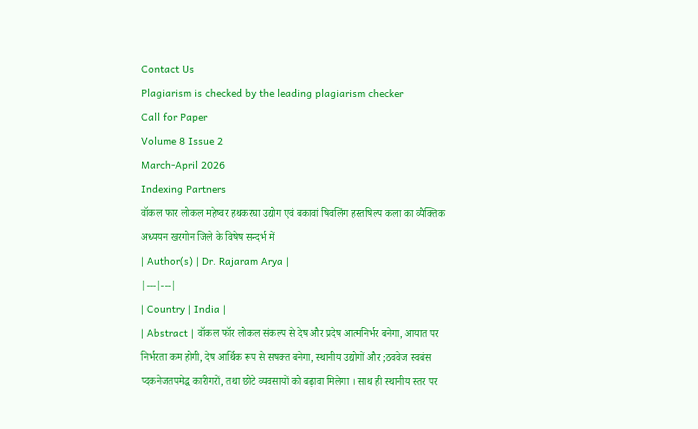Contact Us
Plagiarism is checked by the leading plagiarism checker
Call for Paper
Volume 8 Issue 2
March-April 2026
Indexing Partners
वॉकल फार लोकल महेष्वर हथकरघा उद्योग एवं बकावां षिवलिंग हस्तषिल्प कला का व्यैक्तिक अध्ययन खरगोन जिले के विषेष सन्दर्भ में
| Author(s) | Dr. Rajaram Arya |
|---|---|
| Country | India |
| Abstract | वॉकल फॉर लोकल संकल्प से देष और प्रदेष आत्मनिर्भर बनेगा, आयात पर निर्भरता कम होगी, देष आर्थिक रूप से सषक्त बनेगा, स्थानीय उद्योगों और ;ठववेज स्वबंस प्दकनेजतपमेद्ध कारीगरों, तथा छोटे व्यवसायों को बढ़ावा मिलेगा । साथ ही स्थानीय स्तर पर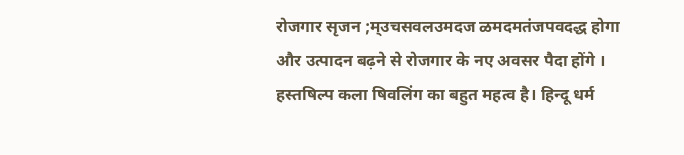रोजगार सृजन ;म्उचसवलउमदज ळमदमतंजपवदद्ध होगा और उत्पादन बढ़ने से रोजगार के नए अवसर पैदा होंगे । हस्तषिल्प कला षिवलिंग का बहुत महत्व है। हिन्दू धर्म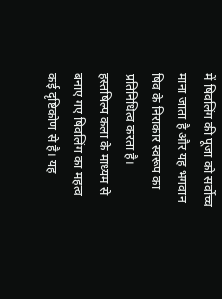में षिवलिंग की पूजा को सर्वोच्च माना जाता है और यह भगवान षिव के निराकार स्वरूप का प्रतिनिधित्व करता है। हस्तषिल्प कला के माध्यम से बनाए गए षिवलिंग का महत्व कई दृष्टिकोण से है। यह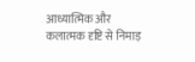आध्यात्मिक और कलात्मक दृष्टि से निमाड़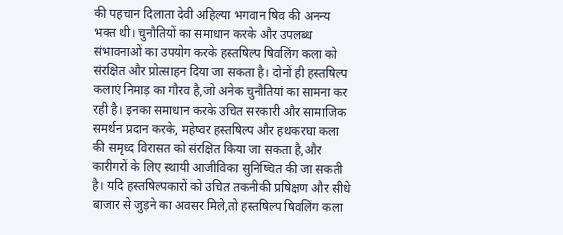की पहचान दिलाता देवी अहिल्या भगवान षिव की अनन्य भक्त थी। चुनौतियों का समाधान करके और उपलब्ध संभावनाओं का उपयोग करके हस्तषिल्प षिवलिंग कला को संरक्षित और प्रोत्साहन दिया जा सकता है। दोनों ही हस्तषिल्प कलाएं निमाड़ का गौरव है,जो अनेक चुनौतियां का सामना कर रही है। इनका समाधान करके उचित सरकारी और सामाजिक समर्थन प्रदान करके, महेष्वर हस्तषिल्प और हथकरघा कला की समृध्द विरासत को संरक्षित किया जा सकता है,और कारीगरों के लिए स्थायी आजीविका सुनिष्चित की जा सकती है। यदि हस्तषिल्पकारों को उचित तकनीकी प्रषिक्षण और सीधे बाजार से जुड़ने का अवसर मिले,तो हस्तषिल्प षिवलिंग कला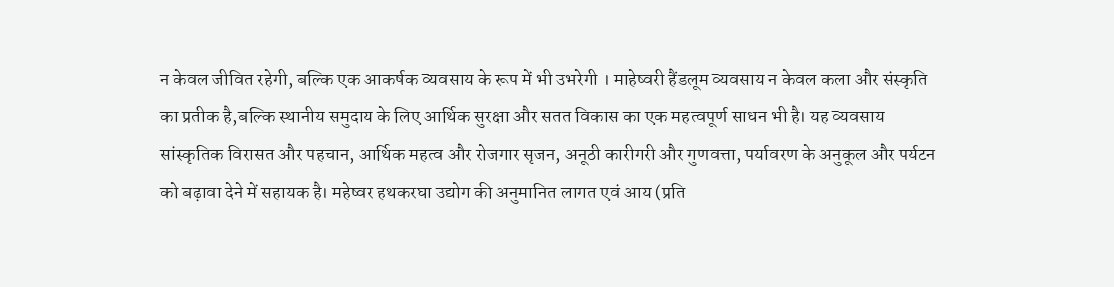न केवल जीवित रहेगी, बल्कि एक आकर्षक व्यवसाय के रूप में भी उभरेगी । माहेष्वरी हैंडलूम व्यवसाय न केवल कला और संस्कृति का प्रतीक है,बल्कि स्थानीय समुदाय के लिए आर्थिक सुरक्षा और सतत विकास का एक महत्वपूर्ण साधन भी है। यह व्यवसाय सांस्कृतिक विरासत और पहचान, आर्थिक महत्व और रोजगार सृजन, अनूठी कारीगरी और गुणवत्ता, पर्यावरण के अनुकूल और पर्यटन को बढ़ावा देने में सहायक है। महेष्वर हथकरघा उद्योग की अनुमानित लागत एवं आय (प्रति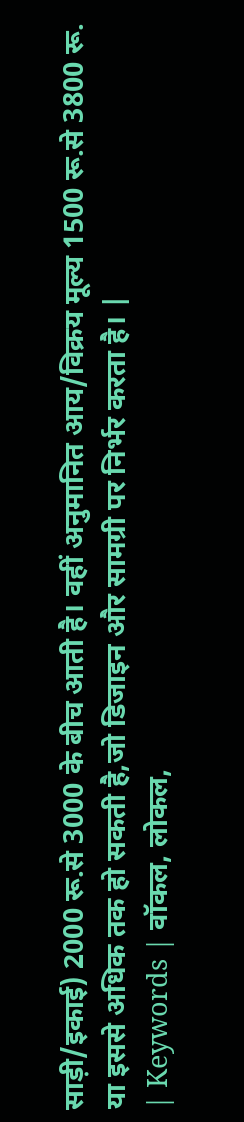साड़ी/इकाई) 2000 रू.से 3000 के बीच आती है। वहीं अनुमानित आय/विक्रय मूल्य 1500 रू.से 3800 रू. या इससे अधिक तक हो सकती है,जो डिजाइन और सामग्री पर निर्भर करता है। |
| Keywords | वॉकल, लोकल,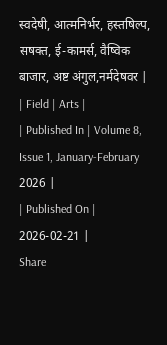स्वदेषी, आत्मनिर्भर, हस्तषिल्प, सषक्त, ई-कामर्स, वैष्विक बाजार, अष्ट अंगुल,नर्मदेषवर |
| Field | Arts |
| Published In | Volume 8, Issue 1, January-February 2026 |
| Published On | 2026-02-21 |
Share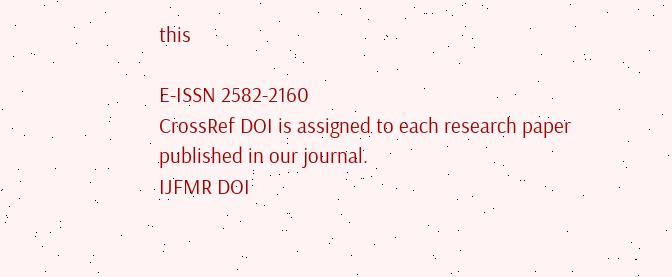this

E-ISSN 2582-2160
CrossRef DOI is assigned to each research paper published in our journal.
IJFMR DOI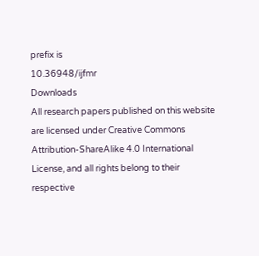prefix is
10.36948/ijfmr
Downloads
All research papers published on this website are licensed under Creative Commons Attribution-ShareAlike 4.0 International License, and all rights belong to their respective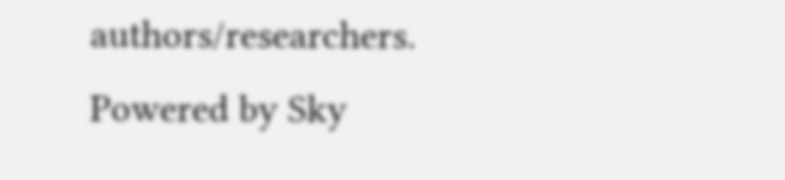authors/researchers.
Powered by Sky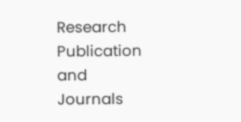Research Publication and Journals